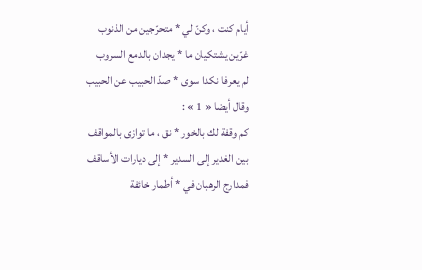أيام كنت ، وكنّ لي * متحرّجين من الذنوب
غرّين يشتكيان ما * يجدان بالدمع السروب
لم يعرفا نكدا سوى * صدّ الحبيب عن الحبيب
وقال أيضا « 1 » :
كم وقفة لك بالخور * نق ، ما توازى بالمواقف
بين الغدير إلى السدير * إلى ديارات الأساقف
فمدارج الرهبان في * أطمار خائفة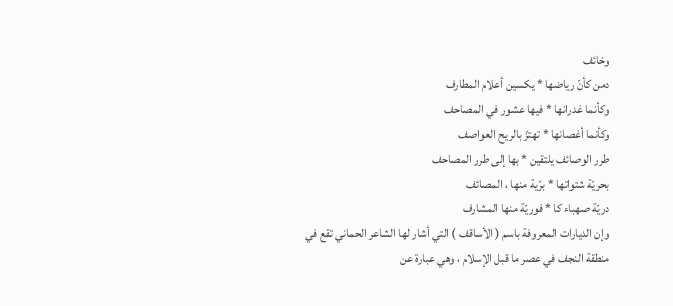وخائف
دمن كأنّ رياضها * يكسين أعلام المطارف
وكأنما غدرانها * فيها عشور في المصاحف
وكأنما أغصانها * تهتزّ بالريح العواصف
طرر الوصائف يلتقين * بها إلى طرر المصاحف
بحريّة شتواتها * برّية منها ، المصائف
دريّة صهباء كا * فوريّة منها المشارف
وإن الديارات المعروفة باسم ( الأساقف ) التي أشار لها الشاعر الحماني تقع في منطقة النجف في عصر ما قبل الإسلام ، وهي عبارة عن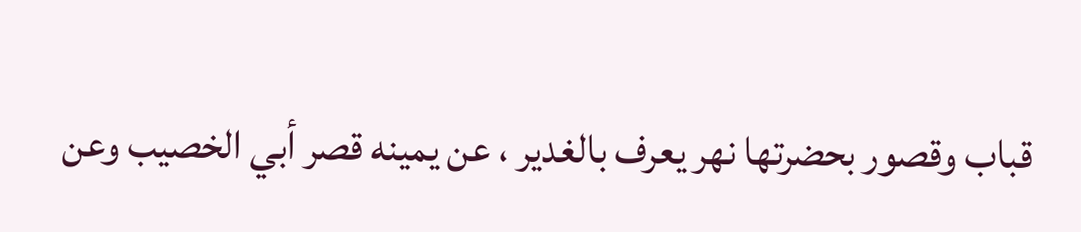قباب وقصور بحضرتها نهر يعرف بالغدير ، عن يمينه قصر أبي الخصيب وعن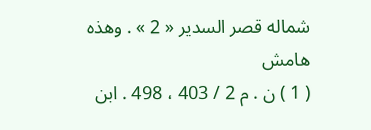شماله قصر السدير « 2 » . وهذه
هامش
( 1 ) ن . م 2 / 403 ، 498 . ابن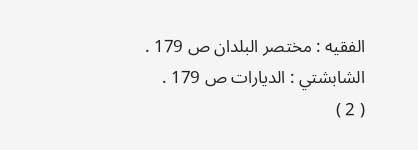الفقيه : مختصر البلدان ص 179 . الشابشتي : الديارات ص 179 .
( 2 )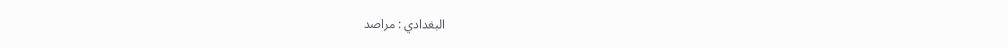البغدادي : مراصد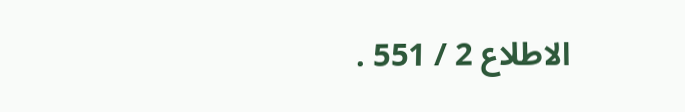الاطلاع 2 / 551 .